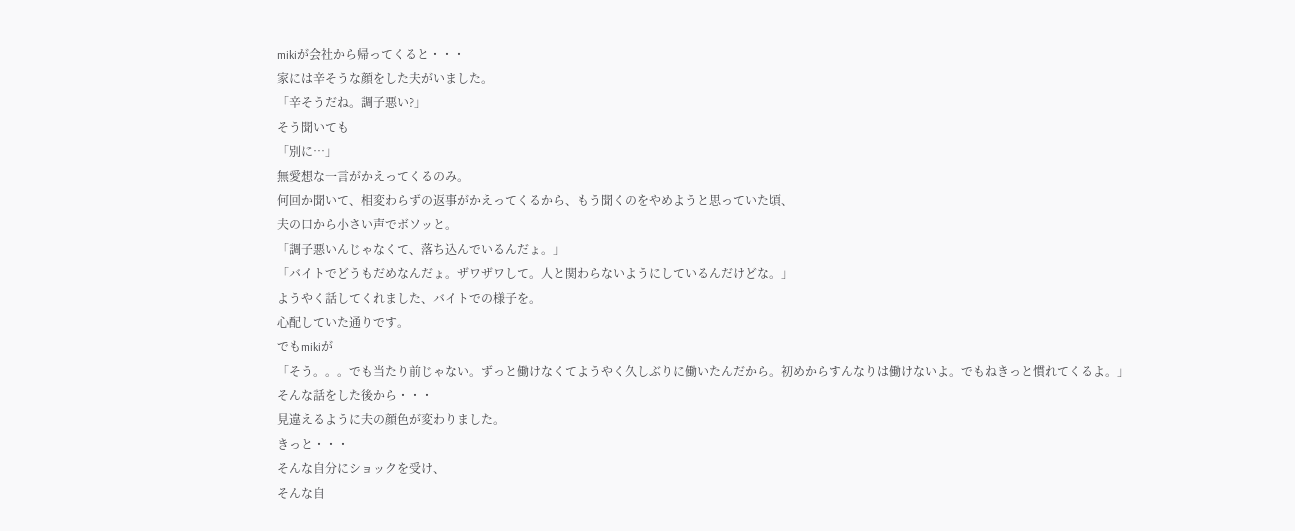mikiが会社から帰ってくると・・・
家には辛そうな顔をした夫がいました。
「辛そうだね。調子悪い?」
そう聞いても
「別に…」
無愛想な一言がかえってくるのみ。
何回か聞いて、相変わらずの返事がかえってくるから、もう聞くのをやめようと思っていた頃、
夫の口から小さい声でボソッと。
「調子悪いんじゃなくて、落ち込んでいるんだょ。」
「バイトでどうもだめなんだょ。ザワザワして。人と関わらないようにしているんだけどな。」
ようやく話してくれました、バイトでの様子を。
心配していた通りです。
でもmikiが
「そう。。。でも当たり前じゃない。ずっと働けなくてようやく久しぶりに働いたんだから。初めからすんなりは働けないよ。でもねきっと慣れてくるよ。」
そんな話をした後から・・・
見違えるように夫の顔色が変わりました。
きっと・・・
そんな自分にショックを受け、
そんな自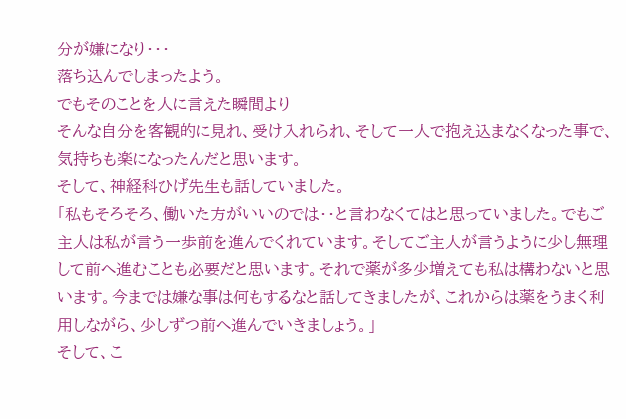分が嫌になり・・・
落ち込んでしまったよう。
でもそのことを人に言えた瞬間より
そんな自分を客観的に見れ、受け入れられ、そして一人で抱え込まなくなった事で、気持ちも楽になったんだと思います。
そして、神経科ひげ先生も話していました。
「私もそろそろ、働いた方がいいのでは・・と言わなくてはと思っていました。でもご主人は私が言う一歩前を進んでくれています。そしてご主人が言うように少し無理して前へ進むことも必要だと思います。それで薬が多少増えても私は構わないと思います。今までは嫌な事は何もするなと話してきましたが、これからは薬をうまく利用しながら、少しずつ前へ進んでいきましょう。」
そして、こ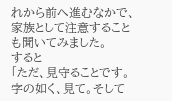れから前へ進むなかで、家族として注意することも聞いてみました。
すると
「ただ、見守ることです。字の如く、見て。そして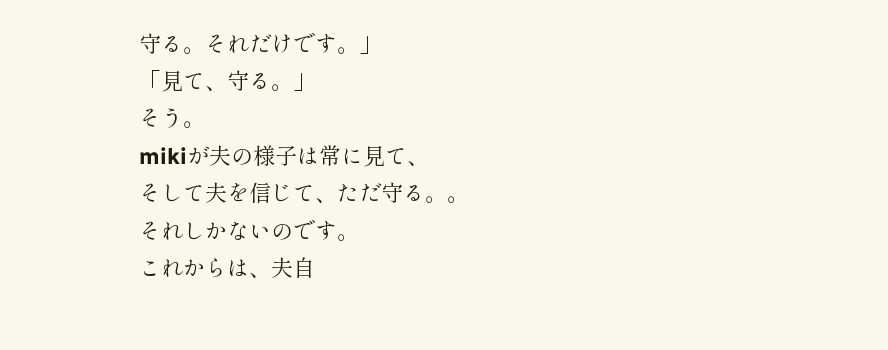守る。それだけです。」
「見て、守る。」
そう。
mikiが夫の様子は常に見て、
そして夫を信じて、ただ守る。。
それしかないのです。
これからは、夫自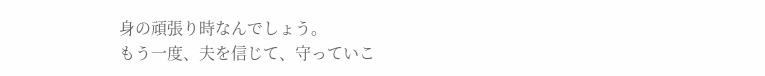身の頑張り時なんでしょう。
もう一度、夫を信じて、守っていこ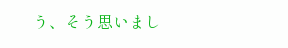う、そう思いまし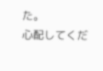た。
心配してくだ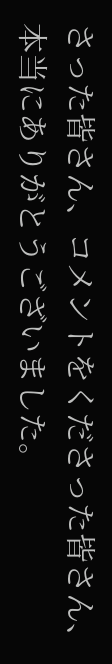さった皆さん、コメントをくださった皆さん、本当にありがとうございました。